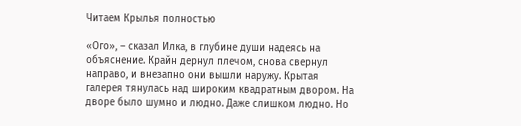Читаем Крылья полностью

«Ого», – сказал Илка, в глубине души надеясь на объяснение. Крайн дернул плечом, снова свернул направо, и внезапно они вышли наружу. Крытая галерея тянулась над широким квадратным двором. На дворе было шумно и людно. Даже слишком людно. Но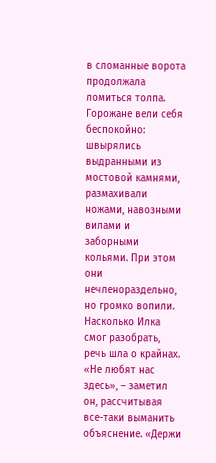в сломанные ворота продолжала ломиться толпа. Горожане вели себя беспокойно: швырялись выдранными из мостовой камнями, размахивали ножами, навозными вилами и заборными кольями. При этом они нечленораздельно, но громко вопили. Насколько Илка смог разобрать, речь шла о крайнах. «Не любят нас здесь», – заметил он, рассчитывая все-таки выманить объяснение. «Держи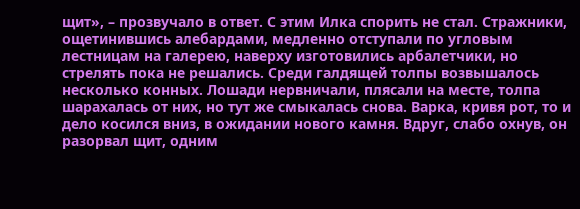щит», – прозвучало в ответ. С этим Илка спорить не стал. Стражники, ощетинившись алебардами, медленно отступали по угловым лестницам на галерею, наверху изготовились арбалетчики, но стрелять пока не решались. Среди галдящей толпы возвышалось несколько конных. Лошади нервничали, плясали на месте, толпа шарахалась от них, но тут же смыкалась снова. Варка, кривя рот, то и дело косился вниз, в ожидании нового камня. Вдруг, слабо охнув, он разорвал щит, одним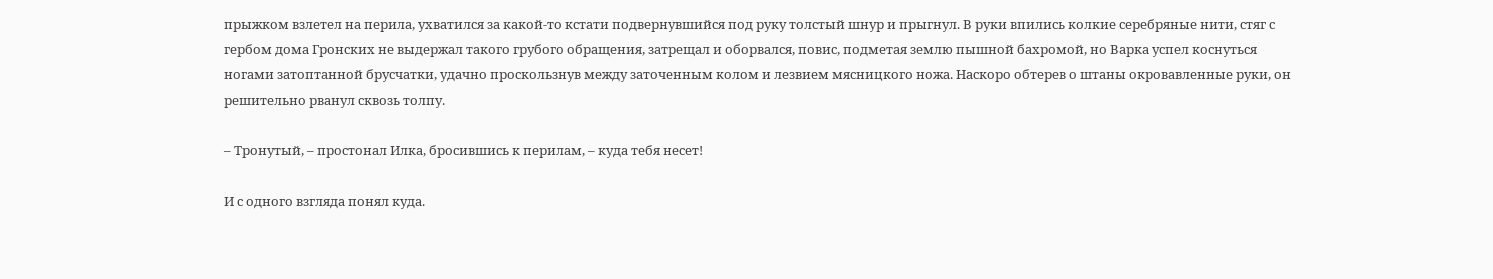прыжком взлетел на перила, ухватился за какой-то кстати подвернувшийся под руку толстый шнур и прыгнул. В руки впились колкие серебряные нити, стяг с гербом дома Гронских не выдержал такого грубого обращения, затрещал и оборвался, повис, подметая землю пышной бахромой, но Варка успел коснуться ногами затоптанной брусчатки, удачно проскользнув между заточенным колом и лезвием мясницкого ножа. Наскоро обтерев о штаны окровавленные руки, он решительно рванул сквозь толпу.

– Тронутый, – простонал Илка, бросившись к перилам, – куда тебя несет!

И с одного взгляда понял куда.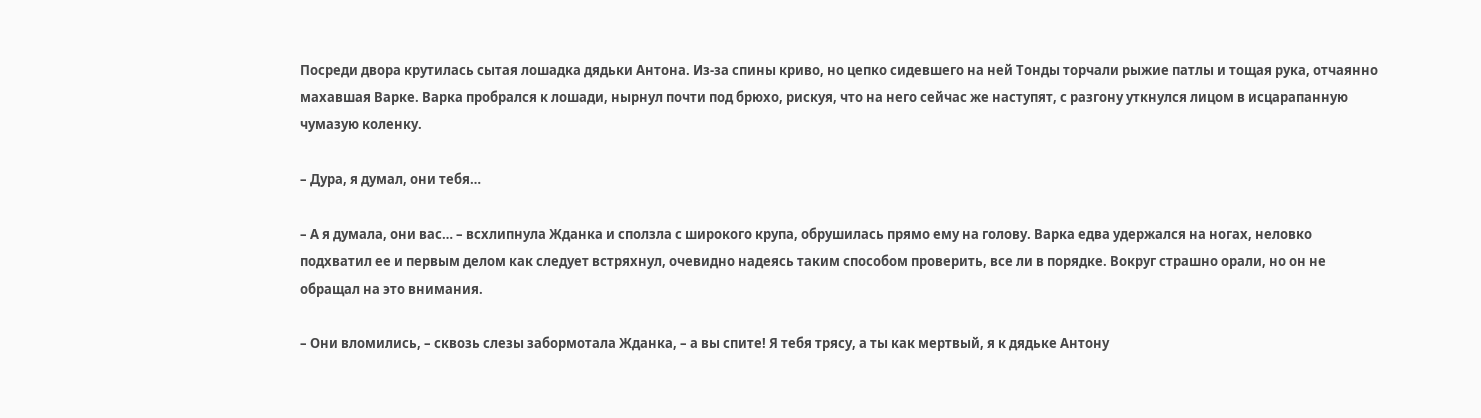Посреди двора крутилась сытая лошадка дядьки Антона. Из-за спины криво, но цепко сидевшего на ней Тонды торчали рыжие патлы и тощая рука, отчаянно махавшая Варке. Варка пробрался к лошади, нырнул почти под брюхо, рискуя, что на него сейчас же наступят, с разгону уткнулся лицом в исцарапанную чумазую коленку.

– Дура, я думал, они тебя…

– А я думала, они вас… – всхлипнула Жданка и сползла с широкого крупа, обрушилась прямо ему на голову. Варка едва удержался на ногах, неловко подхватил ее и первым делом как следует встряхнул, очевидно надеясь таким способом проверить, все ли в порядке. Вокруг страшно орали, но он не обращал на это внимания.

– Они вломились, – сквозь слезы забормотала Жданка, – а вы спите! Я тебя трясу, а ты как мертвый, я к дядьке Антону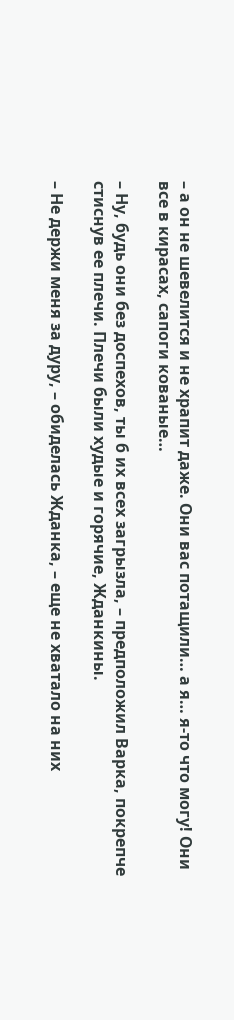– а он не шевелится и не храпит даже. Они вас потащили… а я… я-то что могу! Они все в кирасах, сапоги кованые…

– Ну, будь они без доспехов, ты б их всех загрызла, – предположил Варка, покрепче стиснув ее плечи. Плечи были худые и горячие, Жданкины.

– Не держи меня за дуру, – обиделась Жданка, – еще не хватало на них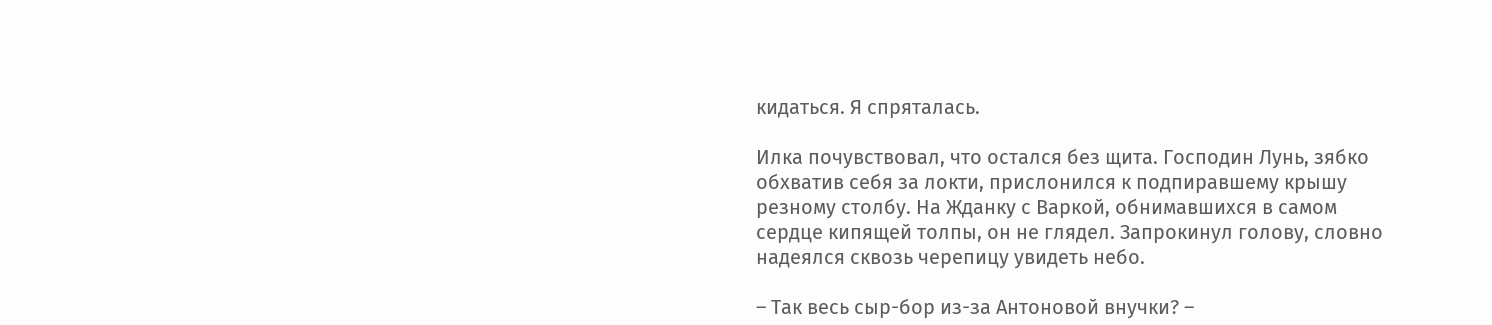кидаться. Я спряталась.

Илка почувствовал, что остался без щита. Господин Лунь, зябко обхватив себя за локти, прислонился к подпиравшему крышу резному столбу. На Жданку с Варкой, обнимавшихся в самом сердце кипящей толпы, он не глядел. Запрокинул голову, словно надеялся сквозь черепицу увидеть небо.

– Так весь сыр-бор из-за Антоновой внучки? –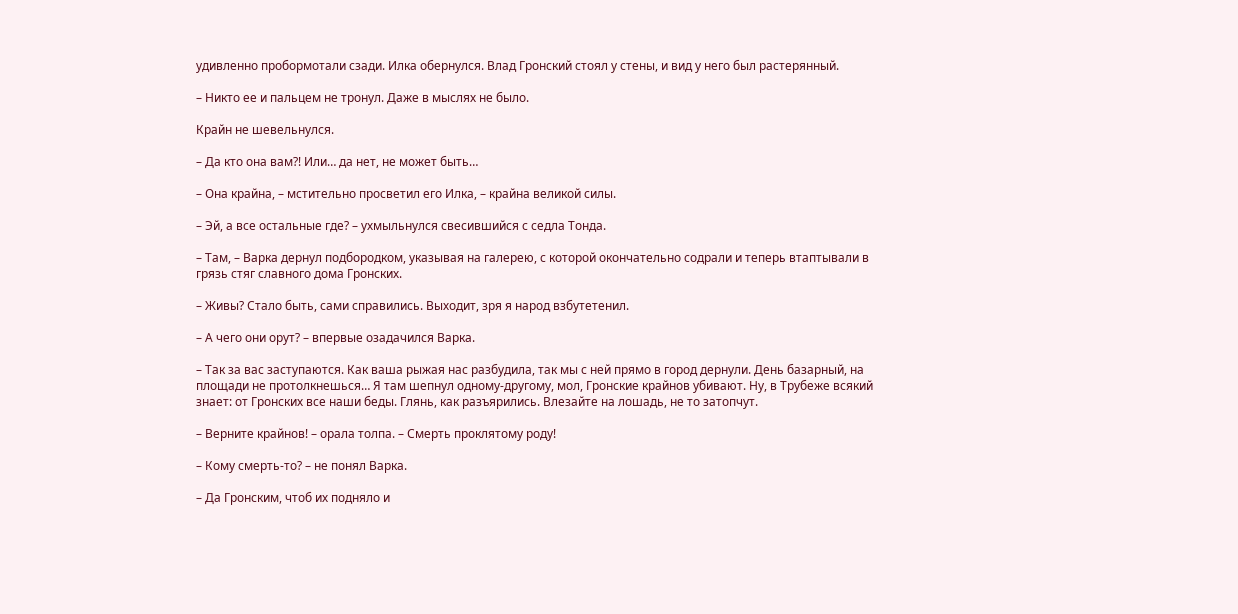удивленно пробормотали сзади. Илка обернулся. Влад Гронский стоял у стены, и вид у него был растерянный.

– Никто ее и пальцем не тронул. Даже в мыслях не было.

Крайн не шевельнулся.

– Да кто она вам?! Или… да нет, не может быть…

– Она крайна, – мстительно просветил его Илка, – крайна великой силы.

– Эй, а все остальные где? – ухмыльнулся свесившийся с седла Тонда.

– Там, – Варка дернул подбородком, указывая на галерею, с которой окончательно содрали и теперь втаптывали в грязь стяг славного дома Гронских.

– Живы? Стало быть, сами справились. Выходит, зря я народ взбутетенил.

– А чего они орут? – впервые озадачился Варка.

– Так за вас заступаются. Как ваша рыжая нас разбудила, так мы с ней прямо в город дернули. День базарный, на площади не протолкнешься… Я там шепнул одному-другому, мол, Гронские крайнов убивают. Ну, в Трубеже всякий знает: от Гронских все наши беды. Глянь, как разъярились. Влезайте на лошадь, не то затопчут.

– Верните крайнов! – орала толпа. – Смерть проклятому роду!

– Кому смерть-то? – не понял Варка.

– Да Гронским, чтоб их подняло и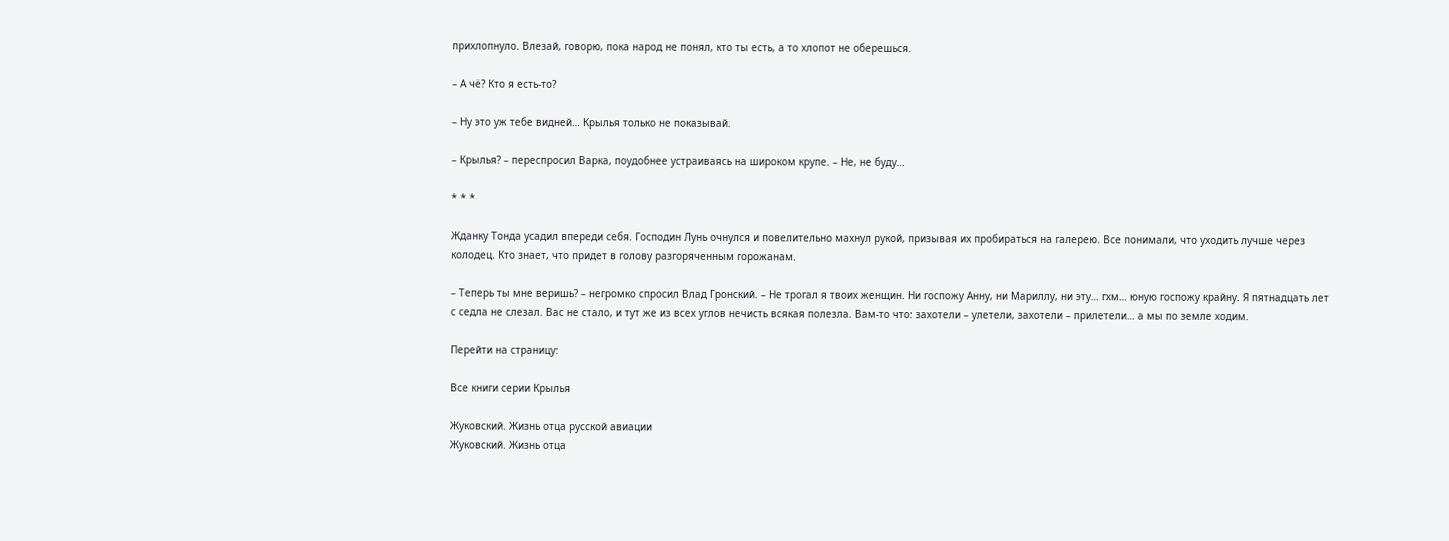прихлопнуло. Влезай, говорю, пока народ не понял, кто ты есть, а то хлопот не оберешься.

– А чё? Кто я есть-то?

– Ну это уж тебе видней… Крылья только не показывай.

– Крылья? – переспросил Варка, поудобнее устраиваясь на широком крупе. – Не, не буду…

* * *

Жданку Тонда усадил впереди себя. Господин Лунь очнулся и повелительно махнул рукой, призывая их пробираться на галерею. Все понимали, что уходить лучше через колодец. Кто знает, что придет в голову разгоряченным горожанам.

– Теперь ты мне веришь? – негромко спросил Влад Гронский. – Не трогал я твоих женщин. Ни госпожу Анну, ни Мариллу, ни эту… гхм… юную госпожу крайну. Я пятнадцать лет с седла не слезал. Вас не стало, и тут же из всех углов нечисть всякая полезла. Вам-то что: захотели – улетели, захотели – прилетели… а мы по земле ходим.

Перейти на страницу:

Все книги серии Крылья

Жуковский. Жизнь отца русской авиации
Жуковский. Жизнь отца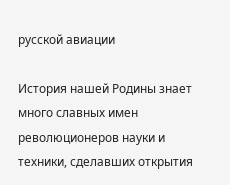русской авиации

История нашей Родины знает много славных имен революционеров науки и техники, сделавших открытия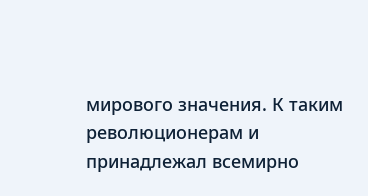мирового значения. К таким революционерам и принадлежал всемирно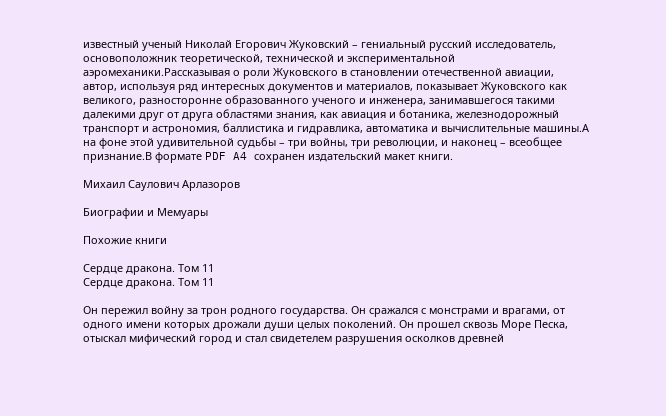известный ученый Николай Егорович Жуковский – гениальный русский исследователь, основоположник теоретической, технической и экспериментальной аэромеханики.Рассказывая о роли Жуковского в становлении отечественной авиации, автор, используя ряд интересных документов и материалов, показывает Жуковского как великого, разносторонне образованного ученого и инженера, занимавшегося такими далекими друг от друга областями знания, как авиация и ботаника, железнодорожный транспорт и астрономия, баллистика и гидравлика, автоматика и вычислительные машины.А на фоне этой удивительной судьбы – три войны, три революции, и наконец – всеобщее признание.В формате PDF A4 сохранен издательский макет книги.

Михаил Саулович Арлазоров

Биографии и Мемуары

Похожие книги

Сердце дракона. Том 11
Сердце дракона. Том 11

Он пережил войну за трон родного государства. Он сражался с монстрами и врагами, от одного имени которых дрожали души целых поколений. Он прошел сквозь Море Песка, отыскал мифический город и стал свидетелем разрушения осколков древней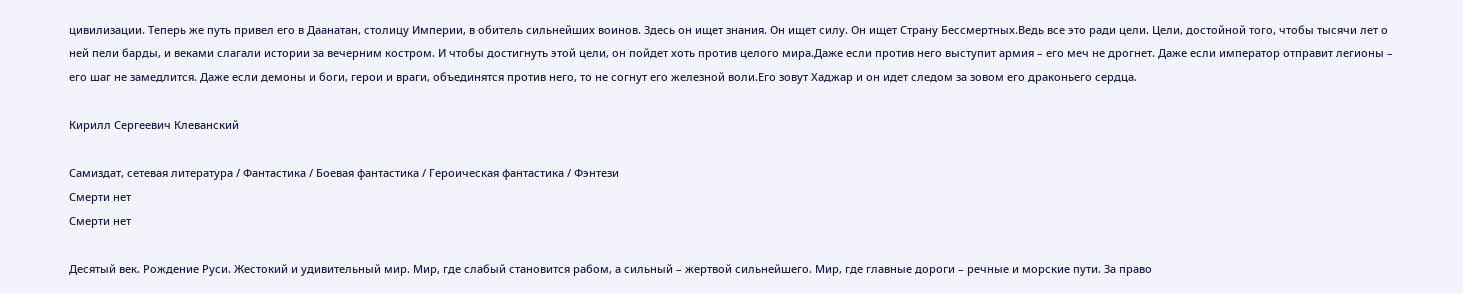цивилизации. Теперь же путь привел его в Даанатан, столицу Империи, в обитель сильнейших воинов. Здесь он ищет знания. Он ищет силу. Он ищет Страну Бессмертных.Ведь все это ради цели. Цели, достойной того, чтобы тысячи лет о ней пели барды, и веками слагали истории за вечерним костром. И чтобы достигнуть этой цели, он пойдет хоть против целого мира.Даже если против него выступит армия – его меч не дрогнет. Даже если император отправит легионы – его шаг не замедлится. Даже если демоны и боги, герои и враги, объединятся против него, то не согнут его железной воли.Его зовут Хаджар и он идет следом за зовом его драконьего сердца.

Кирилл Сергеевич Клеванский

Самиздат, сетевая литература / Фантастика / Боевая фантастика / Героическая фантастика / Фэнтези
Смерти нет
Смерти нет

Десятый век. Рождение Руси. Жестокий и удивительный мир. Мир, где слабый становится рабом, а сильный – жертвой сильнейшего. Мир, где главные дороги – речные и морские пути. За право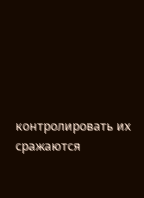контролировать их сражаются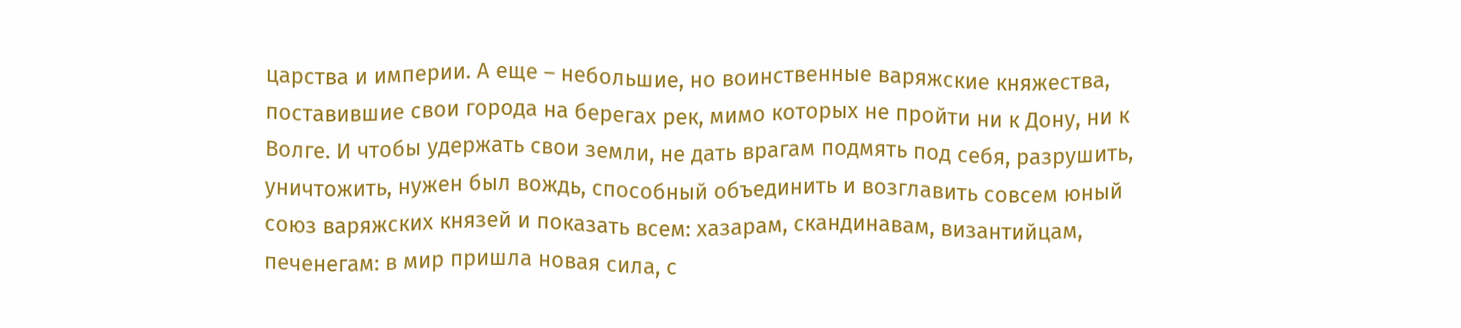царства и империи. А еще – небольшие, но воинственные варяжские княжества, поставившие свои города на берегах рек, мимо которых не пройти ни к Дону, ни к Волге. И чтобы удержать свои земли, не дать врагам подмять под себя, разрушить, уничтожить, нужен был вождь, способный объединить и возглавить совсем юный союз варяжских князей и показать всем: хазарам, скандинавам, византийцам, печенегам: в мир пришла новая сила, с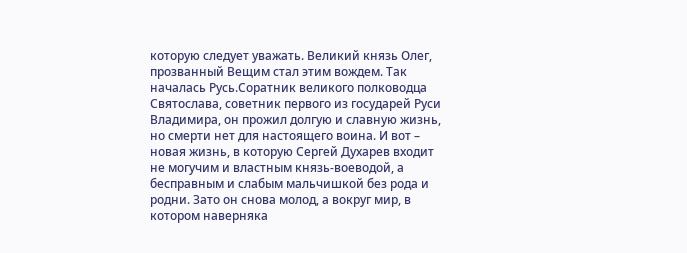которую следует уважать. Великий князь Олег, прозванный Вещим стал этим вождем. Так началась Русь.Соратник великого полководца Святослава, советник первого из государей Руси Владимира, он прожил долгую и славную жизнь, но смерти нет для настоящего воина. И вот – новая жизнь, в которую Сергей Духарев входит не могучим и властным князь-воеводой, а бесправным и слабым мальчишкой без рода и родни. Зато он снова молод, а вокруг мир, в котором наверняка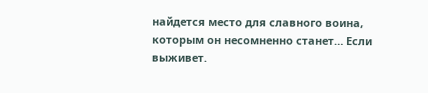найдется место для славного воина, которым он несомненно станет… Если выживет.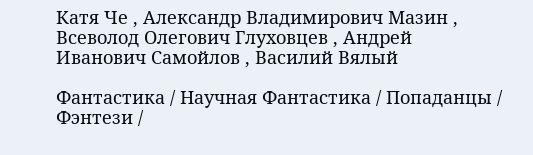Катя Че , Александр Владимирович Мазин , Всеволод Олегович Глуховцев , Андрей Иванович Самойлов , Василий Вялый

Фантастика / Научная Фантастика / Попаданцы / Фэнтези /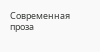Современная проза